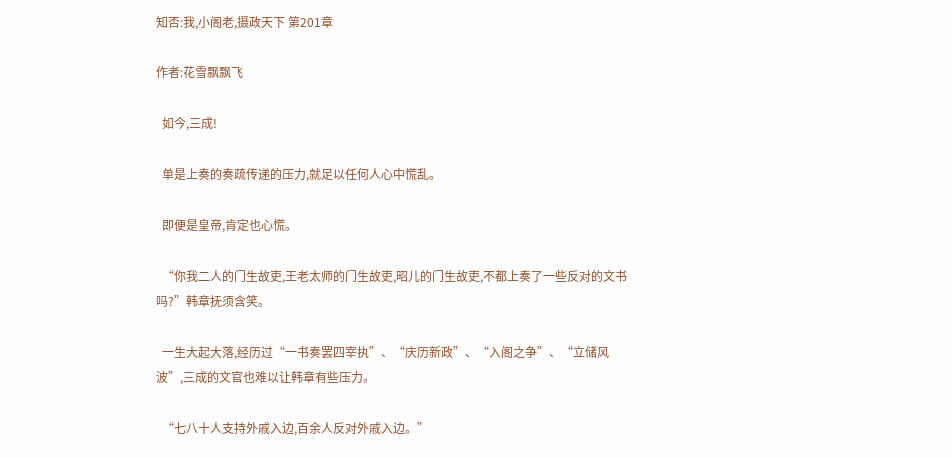知否:我,小阁老,摄政天下 第201章

作者:花雪飘飘飞

  如今,三成!

  单是上奏的奏疏传递的压力,就足以任何人心中慌乱。

  即便是皇帝,肯定也心慌。

  “你我二人的门生故吏,王老太师的门生故吏,昭儿的门生故吏,不都上奏了一些反对的文书吗?”韩章抚须含笑。

  一生大起大落,经历过“一书奏罢四宰执”、“庆历新政”、“入阁之争”、“立储风波”,三成的文官也难以让韩章有些压力。

  “七八十人支持外戚入边,百余人反对外戚入边。”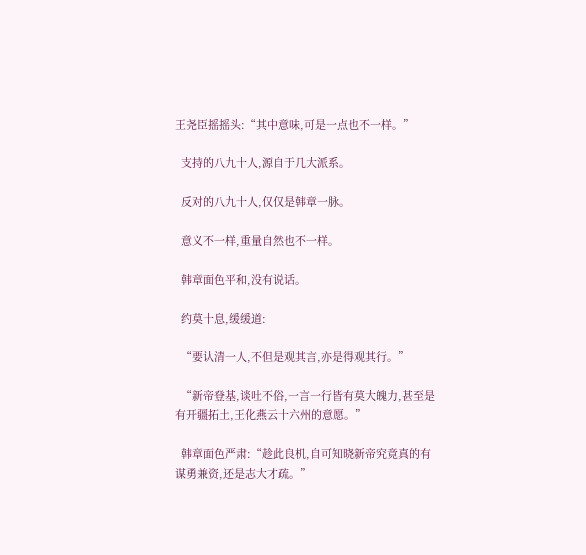王尧臣摇摇头:“其中意味,可是一点也不一样。”

  支持的八九十人,源自于几大派系。

  反对的八九十人,仅仅是韩章一脉。

  意义不一样,重量自然也不一样。

  韩章面色平和,没有说话。

  约莫十息,缓缓道:

  “要认清一人,不但是观其言,亦是得观其行。”

  “新帝登基,谈吐不俗,一言一行皆有莫大魄力,甚至是有开疆拓土,王化燕云十六州的意愿。”

  韩章面色严肃:“趁此良机,自可知晓新帝究竟真的有谋勇兼资,还是志大才疏。”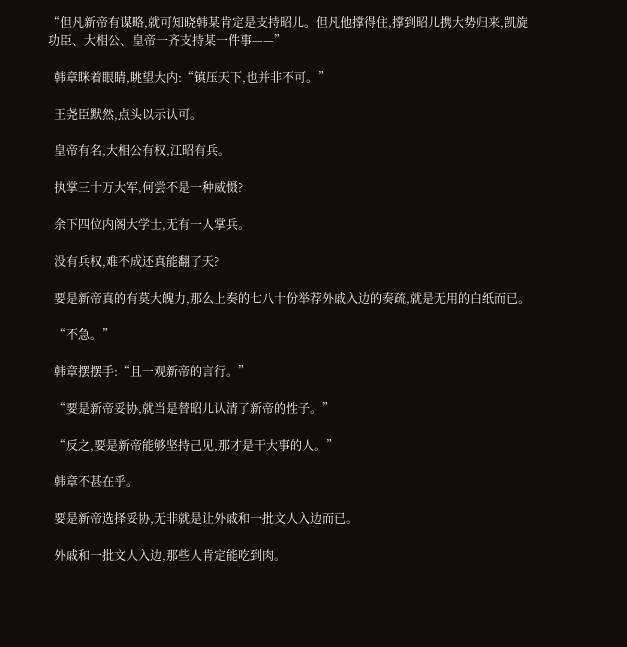“但凡新帝有谋略,就可知晓韩某肯定是支持昭儿。但凡他撑得住,撑到昭儿携大势归来,凯旋功臣、大相公、皇帝一齐支持某一件事——”

  韩章眯着眼睛,眺望大内:“镇压天下,也并非不可。”

  王尧臣默然,点头以示认可。

  皇帝有名,大相公有权,江昭有兵。

  执掌三十万大军,何尝不是一种威慑?

  余下四位内阁大学士,无有一人掌兵。

  没有兵权,难不成还真能翻了天?

  要是新帝真的有莫大魄力,那么上奏的七八十份举荐外戚入边的奏疏,就是无用的白纸而已。

  “不急。”

  韩章摆摆手:“且一观新帝的言行。”

  “要是新帝妥协,就当是替昭儿认清了新帝的性子。”

  “反之,要是新帝能够坚持己见,那才是干大事的人。”

  韩章不甚在乎。

  要是新帝选择妥协,无非就是让外戚和一批文人入边而已。

  外戚和一批文人入边,那些人肯定能吃到肉。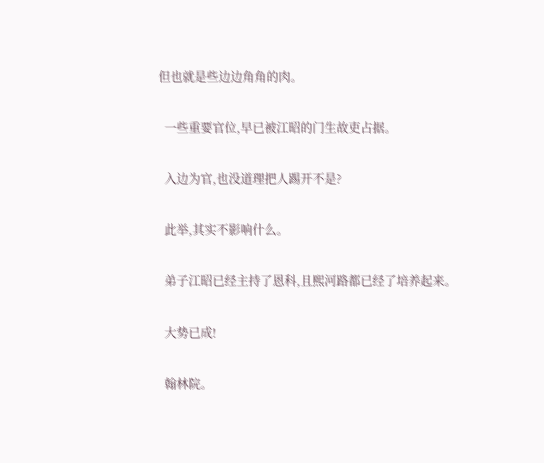但也就是些边边角角的肉。

  一些重要官位,早已被江昭的门生故吏占据。

  入边为官,也没道理把人踢开不是?

  此举,其实不影响什么。

  弟子江昭已经主持了恩科,且熙河路都已经了培养起来。

  大势已成!

  翰林院。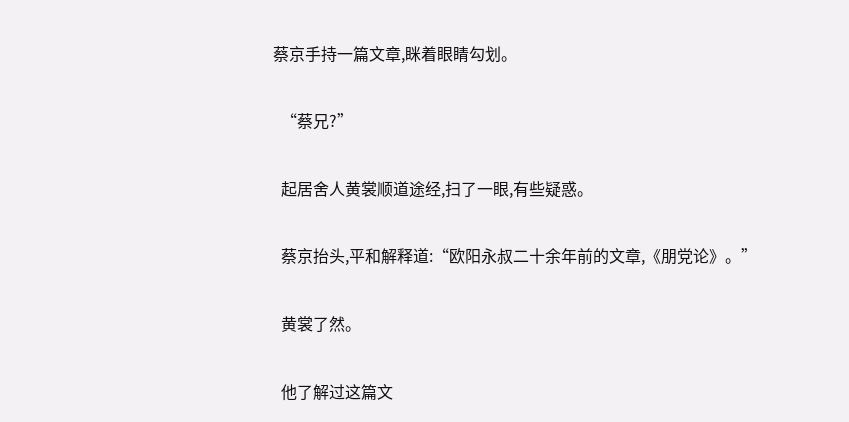蔡京手持一篇文章,眯着眼睛勾划。

  “蔡兄?”

  起居舍人黄裳顺道途经,扫了一眼,有些疑惑。

  蔡京抬头,平和解释道:“欧阳永叔二十余年前的文章,《朋党论》。”

  黄裳了然。

  他了解过这篇文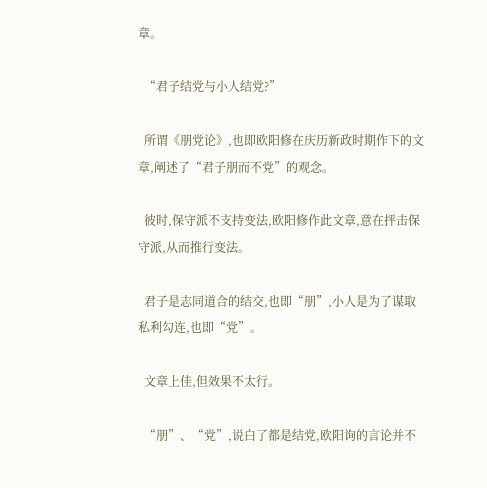章。

  “君子结党与小人结党?”

  所谓《朋党论》,也即欧阳修在庆历新政时期作下的文章,阐述了“君子朋而不党”的观念。

  彼时,保守派不支持变法,欧阳修作此文章,意在抨击保守派,从而推行变法。

  君子是志同道合的结交,也即“朋”,小人是为了谋取私利勾连,也即“党”。

  文章上佳,但效果不太行。

  “朋”、“党”,说白了都是结党,欧阳询的言论并不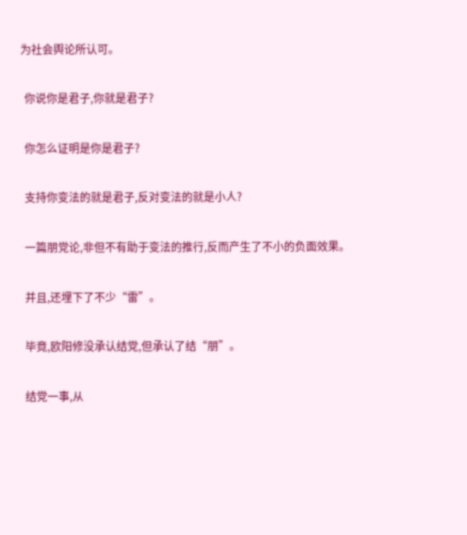为社会舆论所认可。

  你说你是君子,你就是君子?

  你怎么证明是你是君子?

  支持你变法的就是君子,反对变法的就是小人?

  一篇朋党论,非但不有助于变法的推行,反而产生了不小的负面效果。

  并且,还埋下了不少“雷”。

  毕竟,欧阳修没承认结党,但承认了结“朋”。

  结党一事,从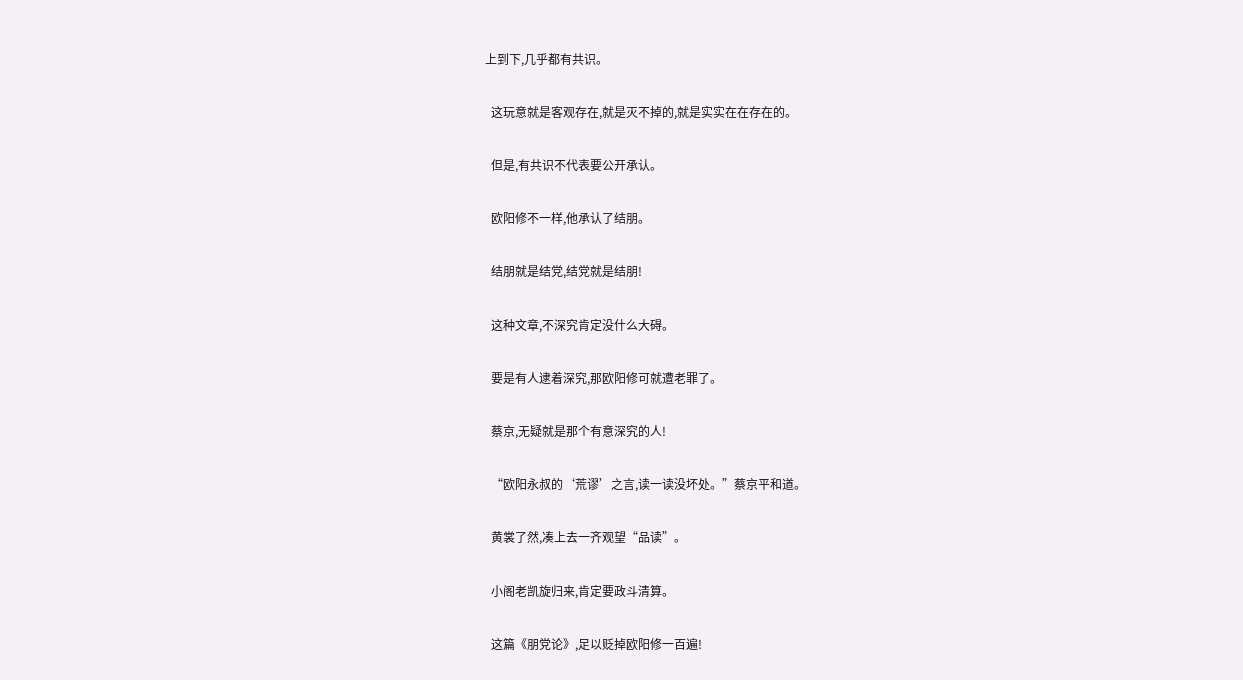上到下,几乎都有共识。

  这玩意就是客观存在,就是灭不掉的,就是实实在在存在的。

  但是,有共识不代表要公开承认。

  欧阳修不一样,他承认了结朋。

  结朋就是结党,结党就是结朋!

  这种文章,不深究肯定没什么大碍。

  要是有人逮着深究,那欧阳修可就遭老罪了。

  蔡京,无疑就是那个有意深究的人!

  “欧阳永叔的‘荒谬’之言,读一读没坏处。”蔡京平和道。

  黄裳了然,凑上去一齐观望“品读”。

  小阁老凯旋归来,肯定要政斗清算。

  这篇《朋党论》,足以贬掉欧阳修一百遍!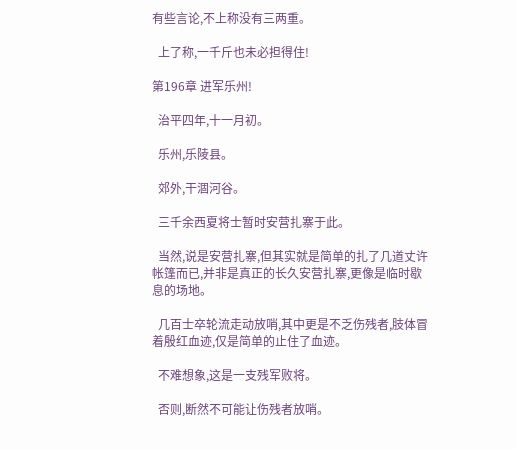有些言论,不上称没有三两重。

  上了称,一千斤也未必担得住!

第196章 进军乐州!

  治平四年,十一月初。

  乐州,乐陵县。

  郊外,干涸河谷。

  三千余西夏将士暂时安营扎寨于此。

  当然,说是安营扎寨,但其实就是简单的扎了几道丈许帐篷而已,并非是真正的长久安营扎寨,更像是临时歇息的场地。

  几百士卒轮流走动放哨,其中更是不乏伤残者,肢体冒着殷红血迹,仅是简单的止住了血迹。

  不难想象,这是一支残军败将。

  否则,断然不可能让伤残者放哨。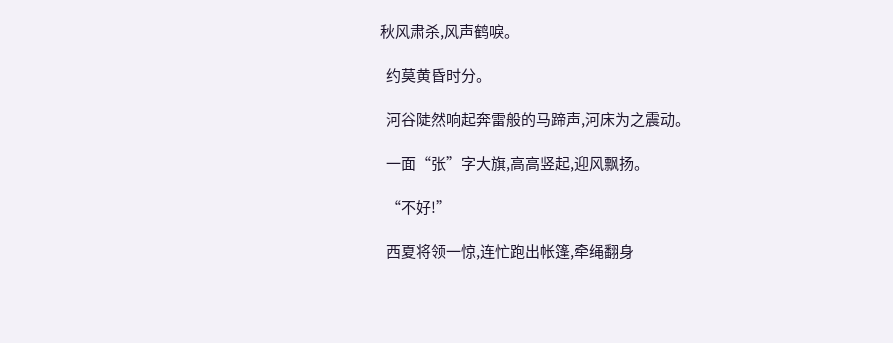秋风肃杀,风声鹤唳。

  约莫黄昏时分。

  河谷陡然响起奔雷般的马蹄声,河床为之震动。

  一面“张”字大旗,高高竖起,迎风飘扬。

  “不好!”

  西夏将领一惊,连忙跑出帐篷,牵绳翻身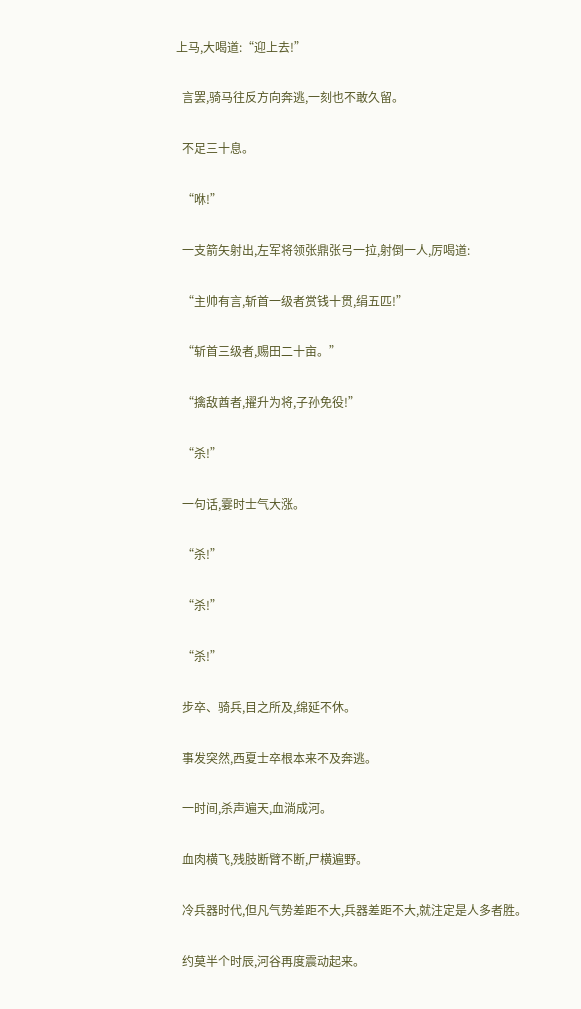上马,大喝道:“迎上去!”

  言罢,骑马往反方向奔逃,一刻也不敢久留。

  不足三十息。

  “咻!”

  一支箭矢射出,左军将领张鼎张弓一拉,射倒一人,厉喝道:

  “主帅有言,斩首一级者赏钱十贯,绢五匹!”

  “斩首三级者,赐田二十亩。”

  “擒敌酋者,擢升为将,子孙免役!”

  “杀!”

  一句话,霎时士气大涨。

  “杀!”

  “杀!”

  “杀!”

  步卒、骑兵,目之所及,绵延不休。

  事发突然,西夏士卒根本来不及奔逃。

  一时间,杀声遍天,血淌成河。

  血肉横飞,残肢断臂不断,尸横遍野。

  冷兵器时代,但凡气势差距不大,兵器差距不大,就注定是人多者胜。

  约莫半个时辰,河谷再度震动起来。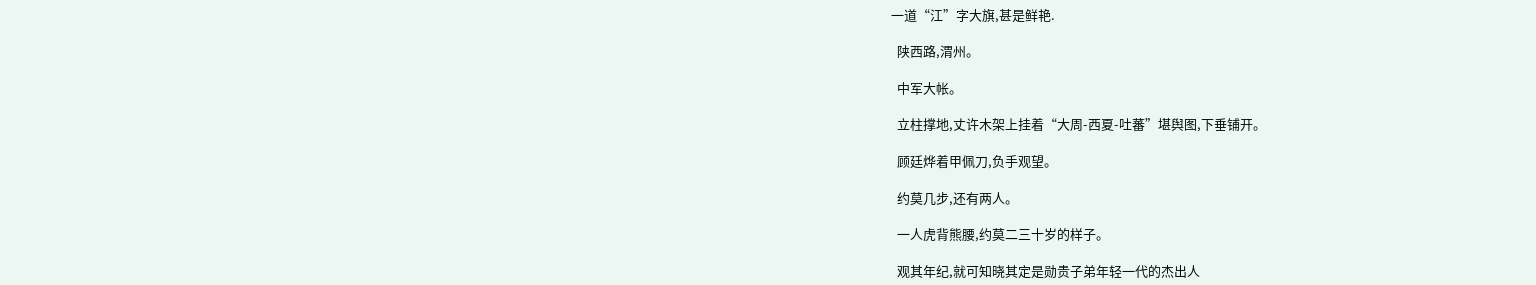一道“江”字大旗,甚是鲜艳.

  陕西路,渭州。

  中军大帐。

  立柱撑地,丈许木架上挂着“大周-西夏-吐蕃”堪舆图,下垂铺开。

  顾廷烨着甲佩刀,负手观望。

  约莫几步,还有两人。

  一人虎背熊腰,约莫二三十岁的样子。

  观其年纪,就可知晓其定是勋贵子弟年轻一代的杰出人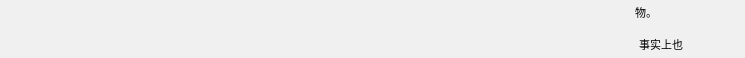物。

  事实上也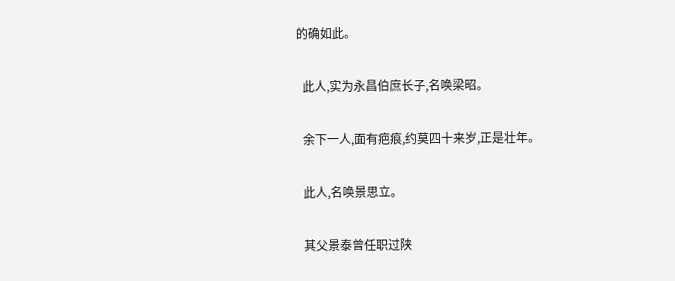的确如此。

  此人,实为永昌伯庶长子,名唤梁昭。

  余下一人,面有疤痕,约莫四十来岁,正是壮年。

  此人,名唤景思立。

  其父景泰曾任职过陕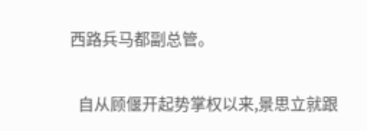西路兵马都副总管。

  自从顾偃开起势掌权以来,景思立就跟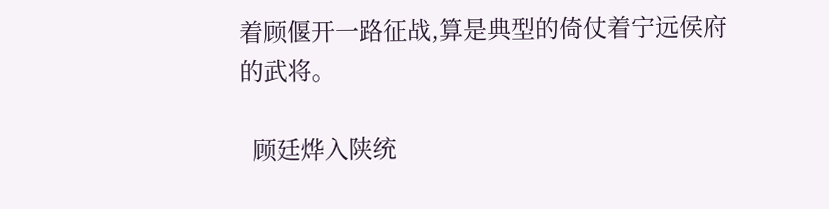着顾偃开一路征战,算是典型的倚仗着宁远侯府的武将。

  顾廷烨入陕统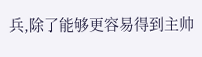兵,除了能够更容易得到主帅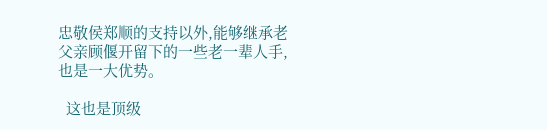忠敬侯郑顺的支持以外,能够继承老父亲顾偃开留下的一些老一辈人手,也是一大优势。

  这也是顶级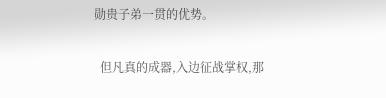勋贵子弟一贯的优势。

  但凡真的成器,入边征战掌权,那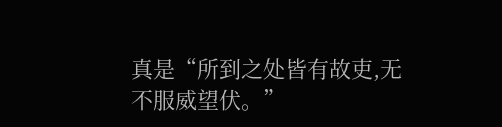真是“所到之处皆有故吏,无不服威望伏。”